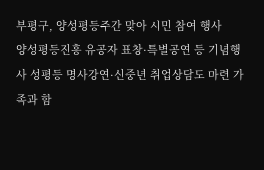부평구, 양성평등주간 맞아 시민 참여 행사
양성평등진흥 유공자 표창·특별공연 등 기념행사 성평등 명사강연·신중년 취업상담도 마련 가족과 함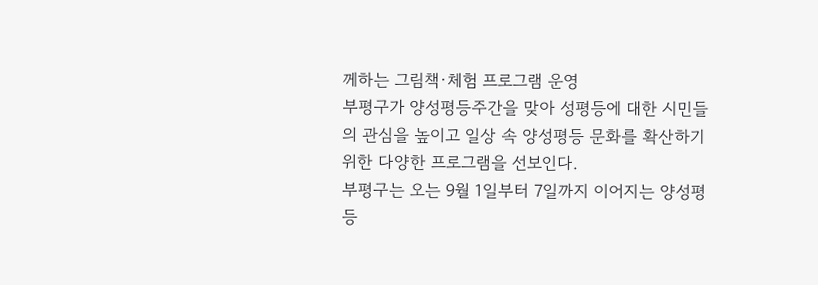께하는 그림책·체험 프로그램 운영
부평구가 양성평등주간을 맞아 성평등에 대한 시민들의 관심을 높이고 일상 속 양성평등 문화를 확산하기 위한 다양한 프로그램을 선보인다.
부평구는 오는 9월 1일부터 7일까지 이어지는 양성평등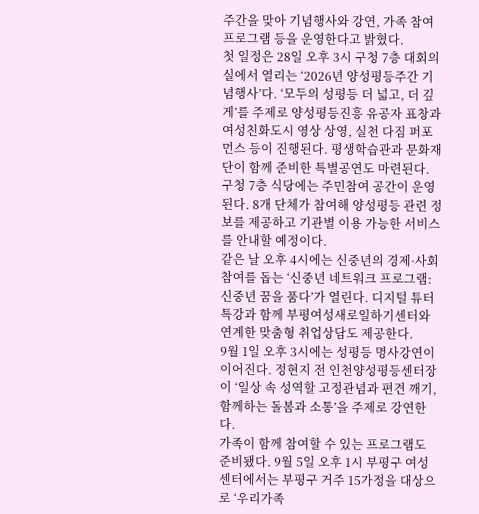주간을 맞아 기념행사와 강연, 가족 참여 프로그램 등을 운영한다고 밝혔다.
첫 일정은 28일 오후 3시 구청 7층 대회의실에서 열리는 ‘2026년 양성평등주간 기념행사’다. ‘모두의 성평등 더 넓고, 더 깊게’를 주제로 양성평등진흥 유공자 표창과 여성친화도시 영상 상영, 실천 다짐 퍼포먼스 등이 진행된다. 평생학습관과 문화재단이 함께 준비한 특별공연도 마련된다.
구청 7층 식당에는 주민참여 공간이 운영된다. 8개 단체가 참여해 양성평등 관련 정보를 제공하고 기관별 이용 가능한 서비스를 안내할 예정이다.
같은 날 오후 4시에는 신중년의 경제·사회 참여를 돕는 ‘신중년 네트워크 프로그램: 신중년 꿈을 품다’가 열린다. 디지털 튜터 특강과 함께 부평여성새로일하기센터와 연계한 맞춤형 취업상담도 제공한다.
9월 1일 오후 3시에는 성평등 명사강연이 이어진다. 정현지 전 인천양성평등센터장이 ‘일상 속 성역할 고정관념과 편견 깨기, 함께하는 돌봄과 소통’을 주제로 강연한다.
가족이 함께 참여할 수 있는 프로그램도 준비됐다. 9월 5일 오후 1시 부평구 여성센터에서는 부평구 거주 15가정을 대상으로 ‘우리가족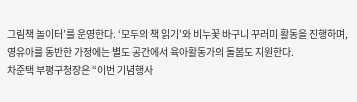그림책 놀이터’를 운영한다. ‘모두의 책 읽기’와 비누꽃 바구니 꾸러미 활동을 진행하며, 영유아를 동반한 가정에는 별도 공간에서 육아활동가의 돌봄도 지원한다.
차준택 부평구청장은 “이번 기념행사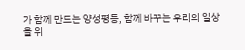가 함께 만드는 양성평등, 함께 바꾸는 우리의 일상을 위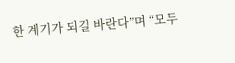한 계기가 되길 바란다”며 “모두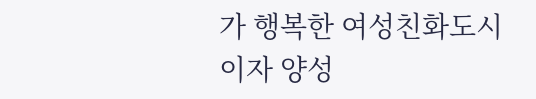가 행복한 여성친화도시이자 양성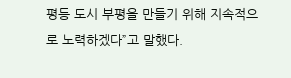평등 도시 부평을 만들기 위해 지속적으로 노력하겠다”고 말했다.